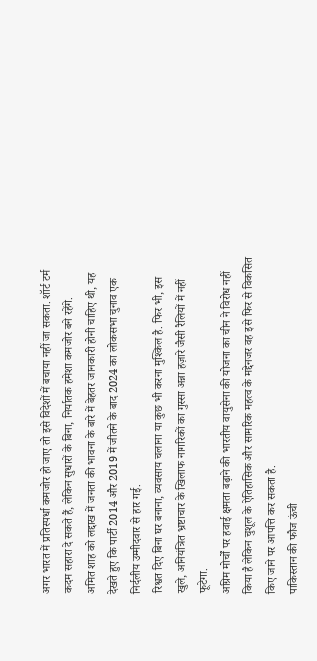अगर भारत में प्रतिस्पर्धा कमजोर हो जाए तो इसे विदेशों में बचाया नहीं जा सकता. शॉर्ट टर्म कदम सहारा दे सकते हैं, लेकिन सुधारों के बिना, निर्यातक हमेशा कमजोर बने रहेंगे.
अमित शाह को लद्दाख में जनता की भावना के बारे में बेहतर जानकारी होनी चाहिए थी, यह देखते हुए कि पार्टी 2014 और 2019 में जीतने के बाद 2024 का लोकसभा चुनाव एक निर्दलीय उम्मीदवार से हार गई.
रिश्वत दिए बिना घर बनाना, व्यवसाय चलाना या कुछ भी करना मुश्किल है. फिर भी, इस खुले, अनियंत्रित भ्रष्टाचार के खिलाफ नागरिकों का गुस्सा अन्ना हज़ारे जैसी रैलियों में नहीं फूटेगा.
अग्रिम मोर्चों पर हवाई क्षमता बढ़ाने की भारतीय वायुसेना की योजना का चीन ने विरोध नहीं किया है लेकिन चुशूल के ऐतिहासिक और सामरिक महत्व के मद्देनजर वह इसे फिर से विकसित किए जाने पर आपत्ति कर सकता है.
पाकिस्तान की फौज ऊंची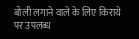बोली लगाने वाले के लिए किराये पर उपलब्ध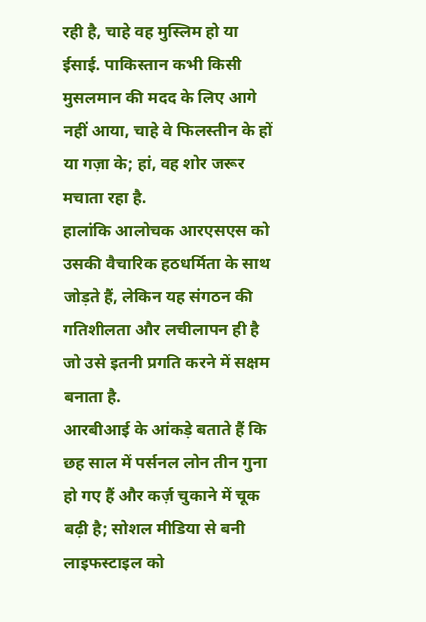रही है, चाहे वह मुस्लिम हो या ईसाई. पाकिस्तान कभी किसी मुसलमान की मदद के लिए आगे नहीं आया, चाहे वे फिलस्तीन के हों या गज़ा के; हां, वह शोर जरूर मचाता रहा है.
हालांकि आलोचक आरएसएस को उसकी वैचारिक हठधर्मिता के साथ जोड़ते हैं, लेकिन यह संगठन की गतिशीलता और लचीलापन ही है जो उसे इतनी प्रगति करने में सक्षम बनाता है.
आरबीआई के आंकड़े बताते हैं कि छह साल में पर्सनल लोन तीन गुना हो गए हैं और कर्ज़ चुकाने में चूक बढ़ी है; सोशल मीडिया से बनी लाइफस्टाइल को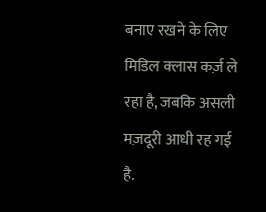बनाए रखने के लिए मिडिल क्लास कर्ज़ ले रहा है, जबकि असली मज़दूरी आधी रह गई है.